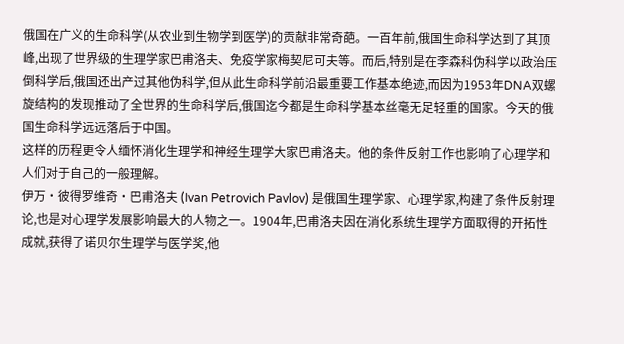俄国在广义的生命科学(从农业到生物学到医学)的贡献非常奇葩。一百年前,俄国生命科学达到了其顶峰,出现了世界级的生理学家巴甫洛夫、免疫学家梅契尼可夫等。而后,特别是在李森科伪科学以政治压倒科学后,俄国还出产过其他伪科学,但从此生命科学前沿最重要工作基本绝迹,而因为1953年DNA双螺旋结构的发现推动了全世界的生命科学后,俄国迄今都是生命科学基本丝毫无足轻重的国家。今天的俄国生命科学远远落后于中国。
这样的历程更令人缅怀消化生理学和神经生理学大家巴甫洛夫。他的条件反射工作也影响了心理学和人们对于自己的一般理解。
伊万·彼得罗维奇·巴甫洛夫 (Ivan Petrovich Pavlov) 是俄国生理学家、心理学家,构建了条件反射理论,也是对心理学发展影响最大的人物之一。1904年,巴甫洛夫因在消化系统生理学方面取得的开拓性成就,获得了诺贝尔生理学与医学奖,他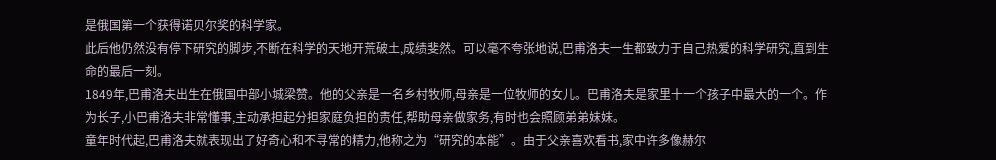是俄国第一个获得诺贝尔奖的科学家。
此后他仍然没有停下研究的脚步,不断在科学的天地开荒破土,成绩斐然。可以毫不夸张地说,巴甫洛夫一生都致力于自己热爱的科学研究,直到生命的最后一刻。
1849年,巴甫洛夫出生在俄国中部小城梁赞。他的父亲是一名乡村牧师,母亲是一位牧师的女儿。巴甫洛夫是家里十一个孩子中最大的一个。作为长子,小巴甫洛夫非常懂事,主动承担起分担家庭负担的责任,帮助母亲做家务,有时也会照顾弟弟妹妹。
童年时代起,巴甫洛夫就表现出了好奇心和不寻常的精力,他称之为“研究的本能”。由于父亲喜欢看书,家中许多像赫尔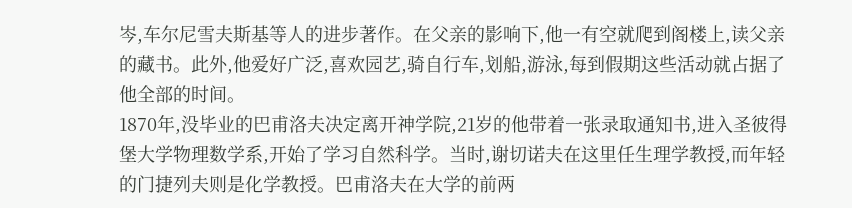岑,车尔尼雪夫斯基等人的进步著作。在父亲的影响下,他一有空就爬到阁楼上,读父亲的藏书。此外,他爱好广泛,喜欢园艺,骑自行车,划船,游泳,每到假期这些活动就占据了他全部的时间。
1870年,没毕业的巴甫洛夫决定离开神学院,21岁的他带着一张录取通知书,进入圣彼得堡大学物理数学系,开始了学习自然科学。当时,谢切诺夫在这里任生理学教授,而年轻的门捷列夫则是化学教授。巴甫洛夫在大学的前两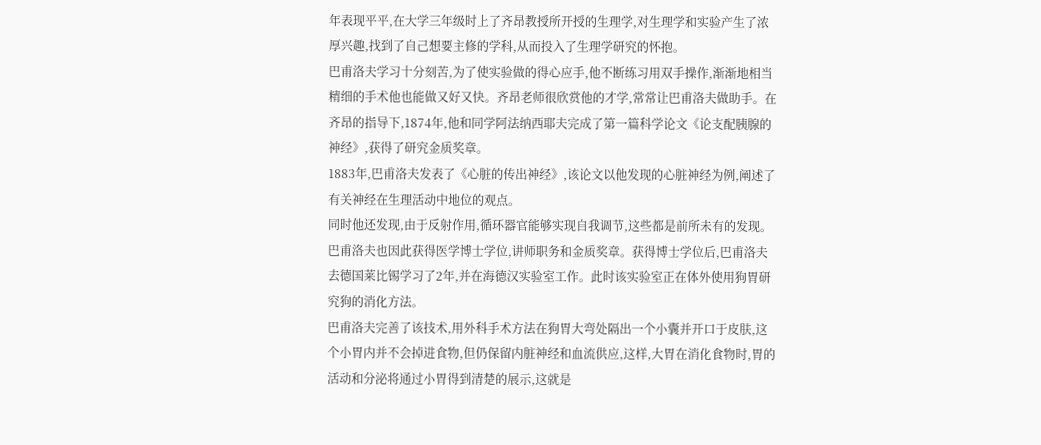年表现平平,在大学三年级时上了齐昂教授所开授的生理学,对生理学和实验产生了浓厚兴趣,找到了自己想要主修的学科,从而投入了生理学研究的怀抱。
巴甫洛夫学习十分刻苦,为了使实验做的得心应手,他不断练习用双手操作,渐渐地相当精细的手术他也能做又好又快。齐昂老师很欣赏他的才学,常常让巴甫洛夫做助手。在齐昂的指导下,1874年,他和同学阿法纳西耶夫完成了第一篇科学论文《论支配胰腺的神经》,获得了研究金质奖章。
1883年,巴甫洛夫发表了《心脏的传出神经》,该论文以他发现的心脏神经为例,阐述了有关神经在生理活动中地位的观点。
同时他还发现,由于反射作用,循环器官能够实现自我调节,这些都是前所未有的发现。巴甫洛夫也因此获得医学博士学位,讲师职务和金质奖章。获得博士学位后,巴甫洛夫去德国莱比锡学习了2年,并在海德汉实验室工作。此时该实验室正在体外使用狗胃研究狗的消化方法。
巴甫洛夫完善了该技术,用外科手术方法在狗胃大弯处隔出一个小囊并开口于皮肤,这个小胃内并不会掉进食物,但仍保留内脏神经和血流供应,这样,大胃在消化食物时,胃的活动和分泌将通过小胃得到清楚的展示,这就是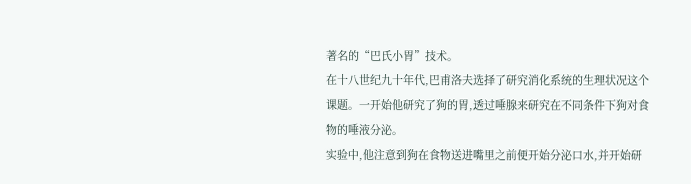著名的“巴氏小胃”技术。
在十八世纪九十年代,巴甫洛夫选择了研究消化系统的生理状况这个课题。一开始他研究了狗的胃,透过唾腺来研究在不同条件下狗对食物的唾液分泌。
实验中,他注意到狗在食物送进嘴里之前便开始分泌口水,并开始研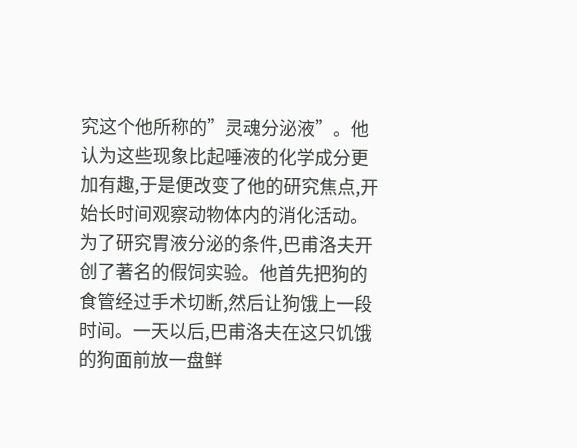究这个他所称的”灵魂分泌液”。他认为这些现象比起唾液的化学成分更加有趣,于是便改变了他的研究焦点,开始长时间观察动物体内的消化活动。为了研究胃液分泌的条件,巴甫洛夫开创了著名的假饲实验。他首先把狗的食管经过手术切断,然后让狗饿上一段时间。一天以后,巴甫洛夫在这只饥饿的狗面前放一盘鲜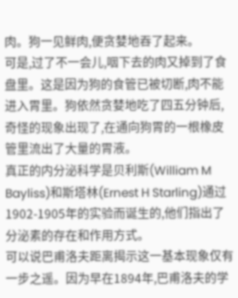肉。狗一见鲜肉,便贪婪地吞了起来。
可是,过了不一会儿,咽下去的肉又掉到了食盘里。这是因为狗的食管已被切断,肉不能进入胃里。狗依然贪婪地吃了四五分钟后,奇怪的现象出现了,在通向狗胃的一根橡皮管里流出了大量的胃液。
真正的内分泌科学是贝利斯(William M Bayliss)和斯塔林(Ernest H Starling)通过1902-1905年的实验而诞生的,他们指出了分泌素的存在和作用方式。
可以说巴甫洛夫距离揭示这一基本现象仅有一步之遥。因为早在1894年,巴甫洛夫的学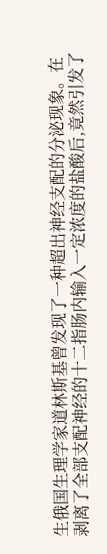生俄国生理学家道林斯基曾发现了一种超出神经支配的分泌现象。在剥离了全部支配神经的十二指肠内输入一定浓度的盐酸后,竟然引发了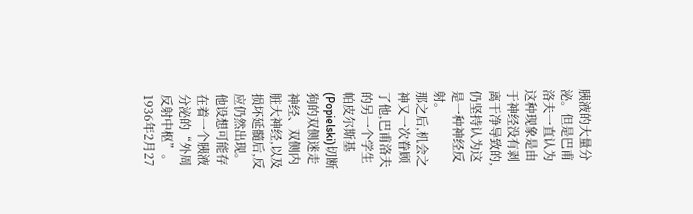胰液的大量分泌。但是巴甫洛夫一直认为这种现象是由于神经没有剥离干净导致的,仍坚持认为这是一种神经反射。
那之后,机会之神又一次眷顾了他,巴甫洛夫的另一个学生帕皮尔斯基(Popielski)切断狗的双侧迷走神经、双侧内脏大神经,以及损坏延髓后,反应仍然出现。他设想可能存在着一个胰液分泌的“外周反射中枢”。
1936年2月27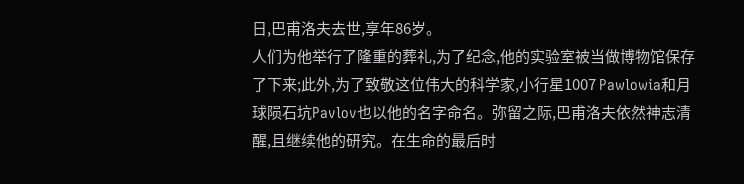日,巴甫洛夫去世,享年86岁。
人们为他举行了隆重的葬礼,为了纪念,他的实验室被当做博物馆保存了下来;此外,为了致敬这位伟大的科学家,小行星1007 Pawlowia和月球陨石坑Pavlov也以他的名字命名。弥留之际,巴甫洛夫依然神志清醒,且继续他的研究。在生命的最后时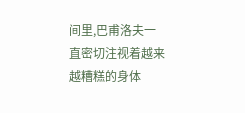间里,巴甫洛夫一直密切注视着越来越糟糕的身体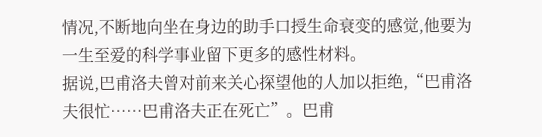情况,不断地向坐在身边的助手口授生命衰变的感觉,他要为一生至爱的科学事业留下更多的感性材料。
据说,巴甫洛夫曾对前来关心探望他的人加以拒绝,“巴甫洛夫很忙……巴甫洛夫正在死亡”。巴甫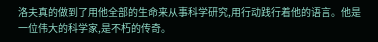洛夫真的做到了用他全部的生命来从事科学研究,用行动践行着他的语言。他是一位伟大的科学家,是不朽的传奇。